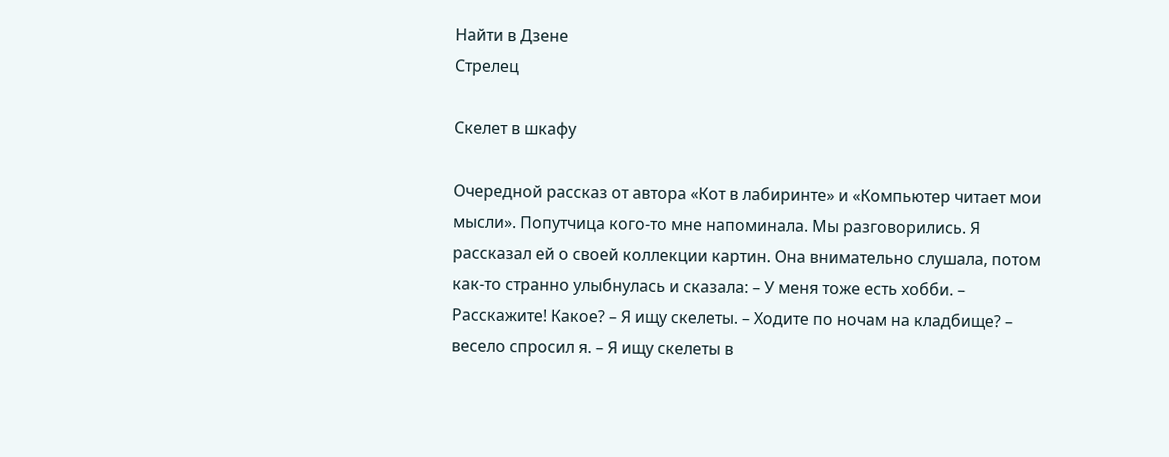Найти в Дзене
Стрелец

Cкелет в шкафу

Очередной рассказ от автора «Кот в лабиринте» и «Компьютер читает мои мысли». Попутчица кого-то мне напоминала. Мы разговорились. Я рассказал ей о своей коллекции картин. Она внимательно слушала, потом как-то странно улыбнулась и сказала: – У меня тоже есть хобби. – Расскажите! Какое? – Я ищу скелеты. – Ходите по ночам на кладбище? – весело спросил я. – Я ищу скелеты в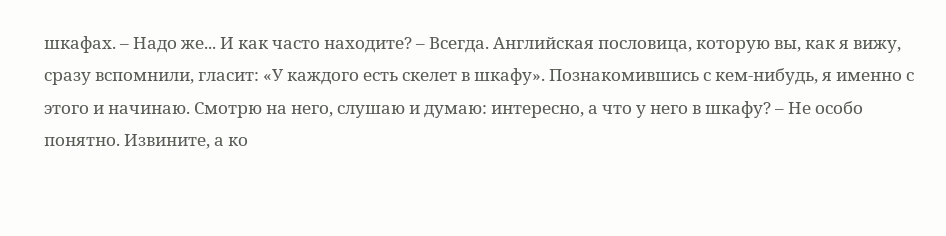шкафах. – Надо же... И как часто находите? – Всегда. Английская пословица, которую вы, как я вижу, сразу вспомнили, гласит: «У каждого есть скелет в шкафу». Познакомившись с кем-нибудь, я именно с этого и начинаю. Смотрю на него, слушаю и думаю: интересно, а что у него в шкафу? – Не особо понятно. Извините, а ко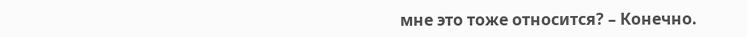мне это тоже относится? – Конечно.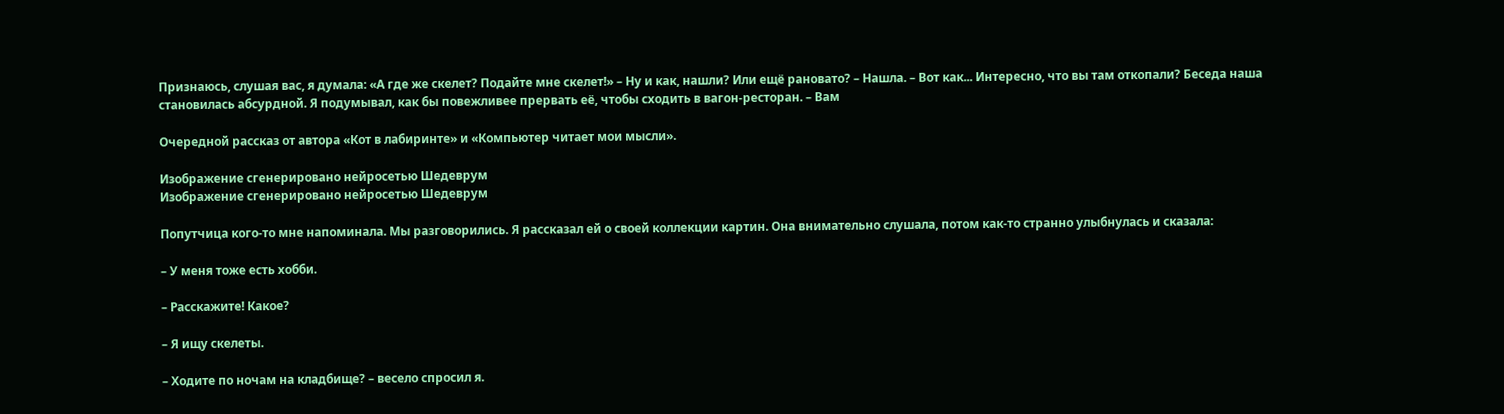Признаюсь, слушая вас, я думала: «А где же скелет? Подайте мне скелет!» – Ну и как, нашли? Или ещё рановато? – Нашла. – Вот как... Интересно, что вы там откопали? Беседа наша становилась абсурдной. Я подумывал, как бы повежливее прервать её, чтобы сходить в вагон-ресторан. – Вам

Очередной рассказ от автора «Кот в лабиринте» и «Компьютер читает мои мысли».

Изображение сгенерировано нейросетью Шедеврум
Изображение сгенерировано нейросетью Шедеврум

Попутчица кого-то мне напоминала. Мы разговорились. Я рассказал ей о своей коллекции картин. Она внимательно слушала, потом как-то странно улыбнулась и сказала:

– У меня тоже есть хобби.

– Расскажите! Какое?

– Я ищу скелеты.

– Ходите по ночам на кладбище? – весело спросил я.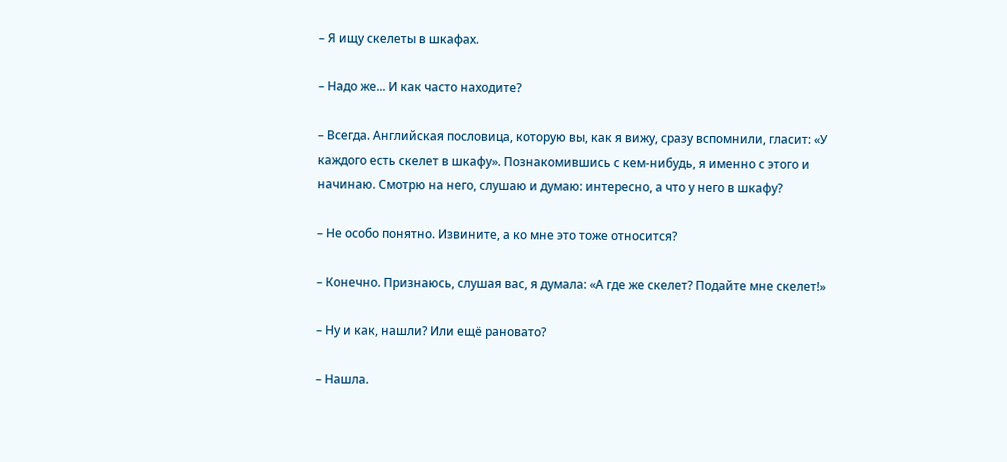– Я ищу скелеты в шкафах.

– Надо же... И как часто находите?

– Всегда. Английская пословица, которую вы, как я вижу, сразу вспомнили, гласит: «У каждого есть скелет в шкафу». Познакомившись с кем-нибудь, я именно с этого и начинаю. Смотрю на него, слушаю и думаю: интересно, а что у него в шкафу?

– Не особо понятно. Извините, а ко мне это тоже относится?

– Конечно. Признаюсь, слушая вас, я думала: «А где же скелет? Подайте мне скелет!»

– Ну и как, нашли? Или ещё рановато?

– Нашла.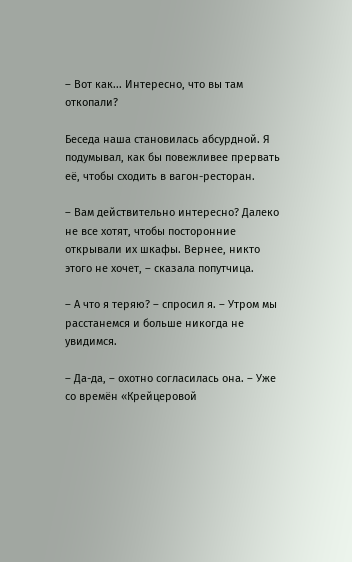– Вот как... Интересно, что вы там откопали?

Беседа наша становилась абсурдной. Я подумывал, как бы повежливее прервать её, чтобы сходить в вагон-ресторан.

– Вам действительно интересно? Далеко не все хотят, чтобы посторонние открывали их шкафы. Вернее, никто этого не хочет, – сказала попутчица.

– А что я теряю? – спросил я. – Утром мы расстанемся и больше никогда не увидимся.

– Да-да, – охотно согласилась она. – Уже со времён «Крейцеровой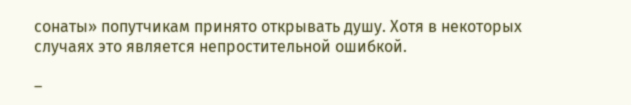сонаты» попутчикам принято открывать душу. Хотя в некоторых случаях это является непростительной ошибкой.

–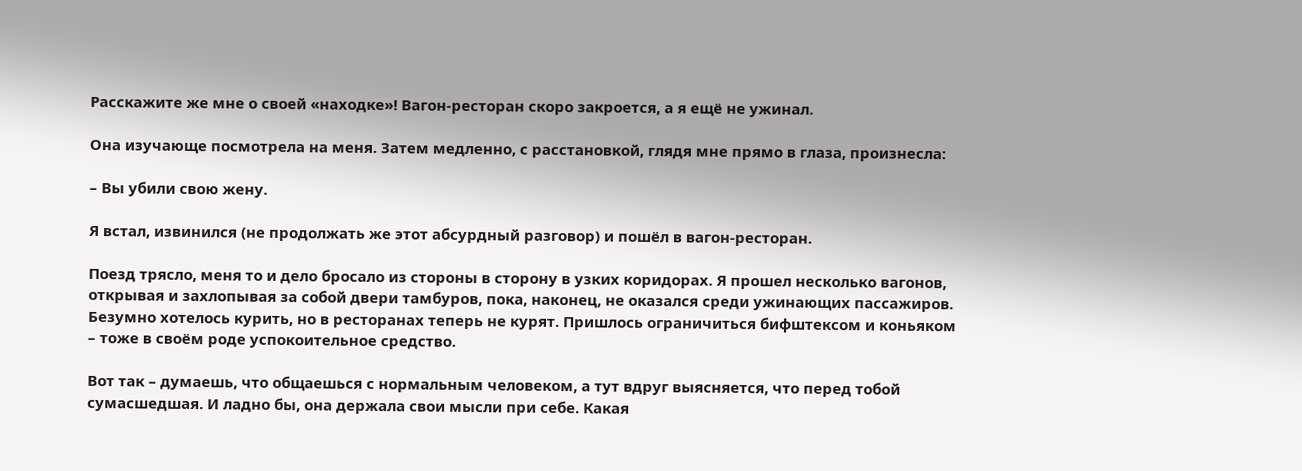Расскажите же мне о своей «находке»! Вагон-ресторан скоро закроется, а я ещё не ужинал.

Она изучающе посмотрела на меня. Затем медленно, с расстановкой, глядя мне прямо в глаза, произнесла:

– Вы убили свою жену.

Я встал, извинился (не продолжать же этот абсурдный разговор) и пошёл в вагон-ресторан.

Поезд трясло, меня то и дело бросало из стороны в сторону в узких коридорах. Я прошел несколько вагонов, открывая и захлопывая за собой двери тамбуров, пока, наконец, не оказался среди ужинающих пассажиров. Безумно хотелось курить, но в ресторанах теперь не курят. Пришлось ограничиться бифштексом и коньяком – тоже в своём роде успокоительное средство.

Вот так – думаешь, что общаешься с нормальным человеком, а тут вдруг выясняется, что перед тобой сумасшедшая. И ладно бы, она держала свои мысли при себе. Какая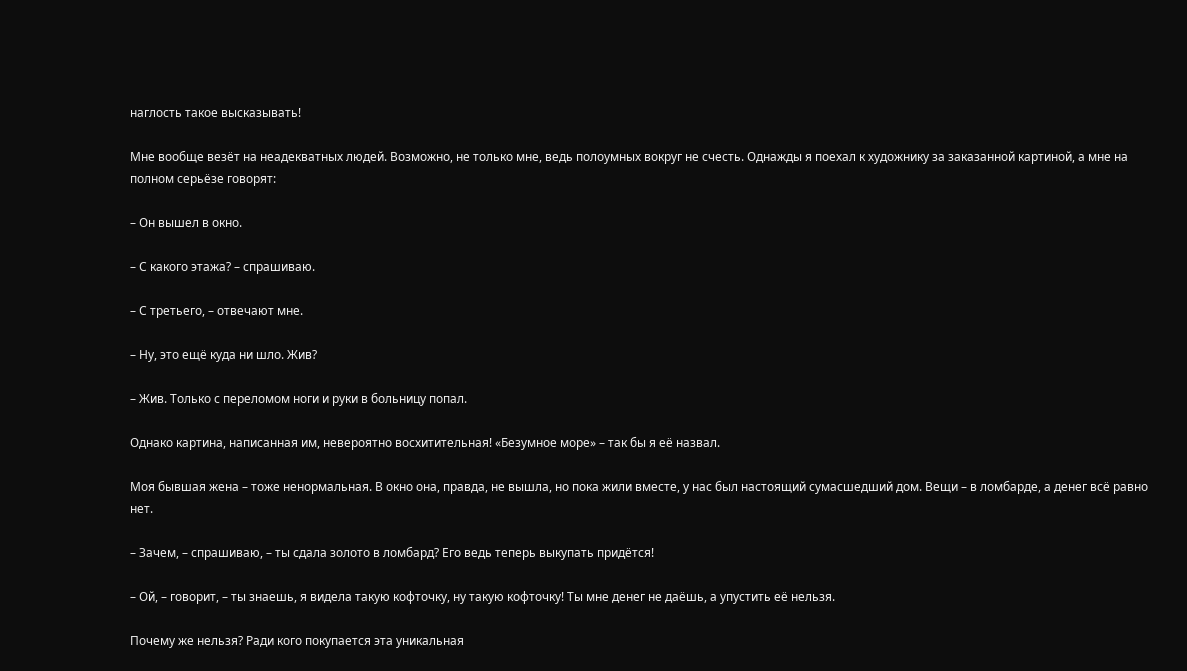наглость такое высказывать!

Мне вообще везёт на неадекватных людей. Возможно, не только мне, ведь полоумных вокруг не счесть. Однажды я поехал к художнику за заказанной картиной, а мне на полном серьёзе говорят:

– Он вышел в окно.

– С какого этажа? – спрашиваю.

– С третьего, – отвечают мне.

– Ну, это ещё куда ни шло. Жив?

– Жив. Только с переломом ноги и руки в больницу попал.

Однако картина, написанная им, невероятно восхитительная! «Безумное море» – так бы я её назвал.

Моя бывшая жена – тоже ненормальная. В окно она, правда, не вышла, но пока жили вместе, у нас был настоящий сумасшедший дом. Вещи – в ломбарде, а денег всё равно нет.

– Зачем, – спрашиваю, – ты сдала золото в ломбард? Его ведь теперь выкупать придётся!

– Ой, – говорит, – ты знаешь, я видела такую кофточку, ну такую кофточку! Ты мне денег не даёшь, а упустить её нельзя.

Почему же нельзя? Ради кого покупается эта уникальная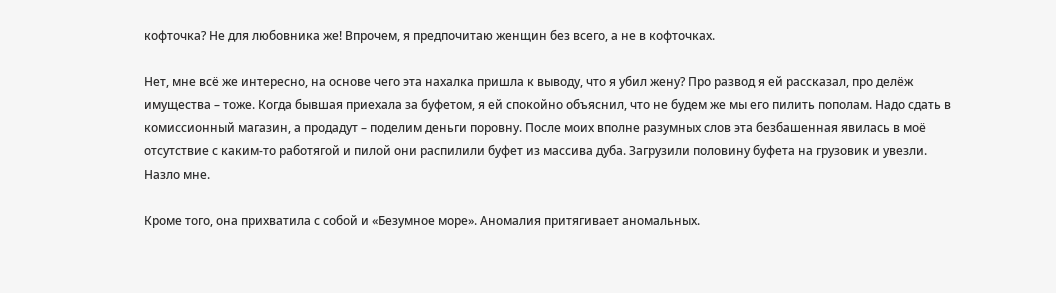кофточка? Не для любовника же! Впрочем, я предпочитаю женщин без всего, а не в кофточках.

Нет, мне всё же интересно, на основе чего эта нахалка пришла к выводу, что я убил жену? Про развод я ей рассказал, про делёж имущества – тоже. Когда бывшая приехала за буфетом, я ей спокойно объяснил, что не будем же мы его пилить пополам. Надо сдать в комиссионный магазин, а продадут – поделим деньги поровну. После моих вполне разумных слов эта безбашенная явилась в моё отсутствие с каким-то работягой и пилой они распилили буфет из массива дуба. Загрузили половину буфета на грузовик и увезли. Назло мне.

Кроме того, она прихватила с собой и «Безумное море». Аномалия притягивает аномальных.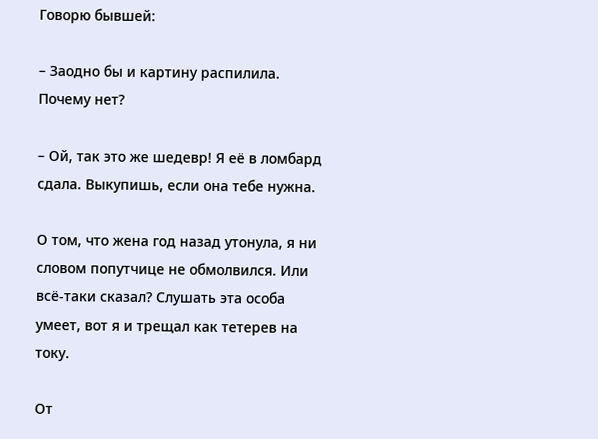Говорю бывшей:

– Заодно бы и картину распилила. Почему нет?

– Ой, так это же шедевр! Я её в ломбард сдала. Выкупишь, если она тебе нужна.

О том, что жена год назад утонула, я ни словом попутчице не обмолвился. Или всё-таки сказал? Слушать эта особа умеет, вот я и трещал как тетерев на току.

От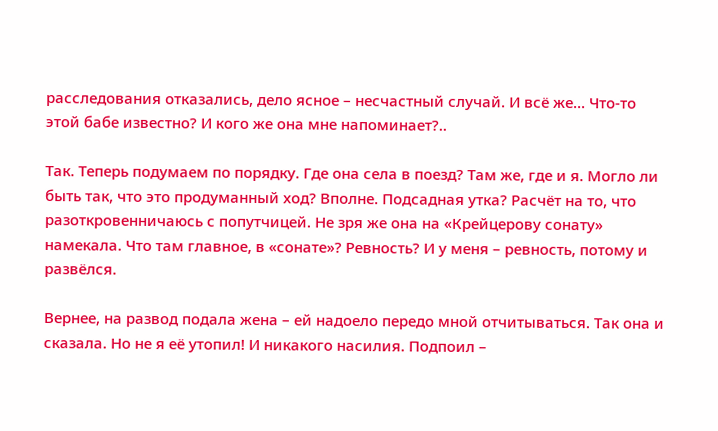расследования отказались, дело ясное – несчастный случай. И всё же... Что-то этой бабе известно? И кого же она мне напоминает?..

Так. Теперь подумаем по порядку. Где она села в поезд? Там же, где и я. Могло ли быть так, что это продуманный ход? Вполне. Подсадная утка? Расчёт на то, что разоткровенничаюсь с попутчицей. Не зря же она на «Крейцерову сонату» намекала. Что там главное, в «сонате»? Ревность? И у меня – ревность, потому и развёлся.

Вернее, на развод подала жена – ей надоело передо мной отчитываться. Так она и сказала. Но не я её утопил! И никакого насилия. Подпоил –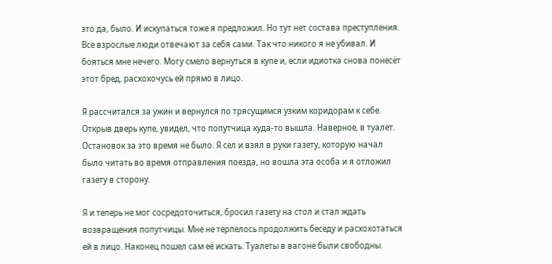это да, было. И искупаться тоже я предложил. Но тут нет состава преступления. Все взрослые люди отвечают за себя сами. Так что никого я не убивал. И бояться мне нечего. Могу смело вернуться в купе и, если идиотка снова понесёт этот бред, расхохочусь ей прямо в лицо.

Я рассчитался за ужин и вернулся по трясущимся узким коридорам к себе. Открыв дверь купе, увидел, что попутчица куда-то вышла. Наверное, в туалет. Остановок за это время не было. Я сел и взял в руки газету, которую начал было читать во время отправления поезда, но вошла эта особа и я отложил газету в сторону.

Я и теперь не мог сосредоточиться, бросил газету на стол и стал ждать возвращения попутчицы. Мне не терпелось продолжить беседу и расхохотаться ей в лицо. Наконец пошел сам её искать. Туалеты в вагоне были свободны.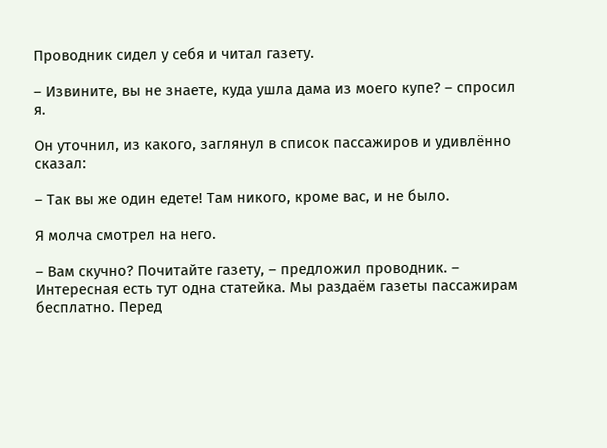Проводник сидел у себя и читал газету.

– Извините, вы не знаете, куда ушла дама из моего купе? – спросил я.

Он уточнил, из какого, заглянул в список пассажиров и удивлённо сказал:

– Так вы же один едете! Там никого, кроме вас, и не было.

Я молча смотрел на него.

– Вам скучно? Почитайте газету, – предложил проводник. – Интересная есть тут одна статейка. Мы раздаём газеты пассажирам бесплатно. Перед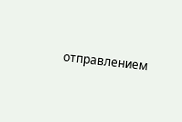отправлением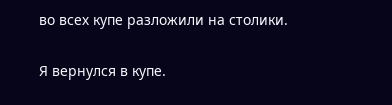во всех купе разложили на столики.

Я вернулся в купе.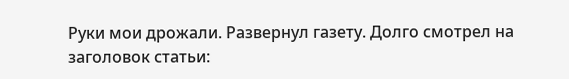Руки мои дрожали. Развернул газету. Долго смотрел на заголовок статьи: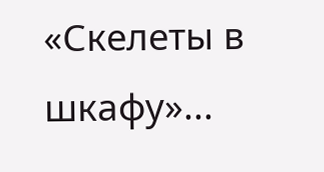«Скелеты в шкафу»...